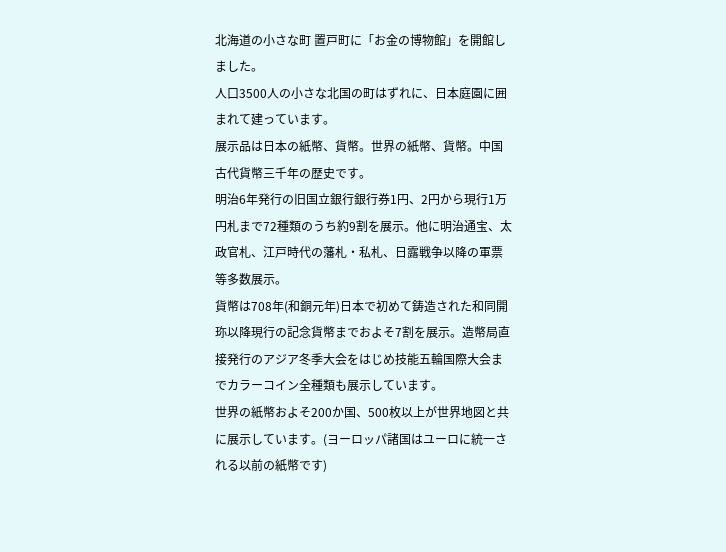北海道の小さな町 置戸町に「お金の博物館」を開館しました。
人口3500人の小さな北国の町はずれに、日本庭園に囲まれて建っています。
展示品は日本の紙幣、貨幣。世界の紙幣、貨幣。中国古代貨幣三千年の歴史です。
明治6年発行の旧国立銀行銀行券1円、2円から現行1万円札まで72種類のうち約9割を展示。他に明治通宝、太政官札、江戸時代の藩札・私札、日露戦争以降の軍票等多数展示。
貨幣は708年(和銅元年)日本で初めて鋳造された和同開珎以降現行の記念貨幣までおよそ7割を展示。造幣局直接発行のアジア冬季大会をはじめ技能五輪国際大会までカラーコイン全種類も展示しています。
世界の紙幣およそ200か国、500枚以上が世界地図と共に展示しています。(ヨーロッパ諸国はユーロに統一される以前の紙幣です)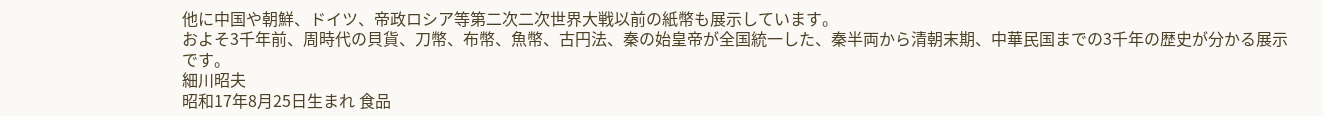他に中国や朝鮮、ドイツ、帝政ロシア等第二次二次世界大戦以前の紙幣も展示しています。
およそ3千年前、周時代の貝貨、刀幣、布幣、魚幣、古円法、秦の始皇帝が全国統一した、秦半両から清朝末期、中華民国までの3千年の歴史が分かる展示です。
細川昭夫
昭和17年8月25日生まれ 食品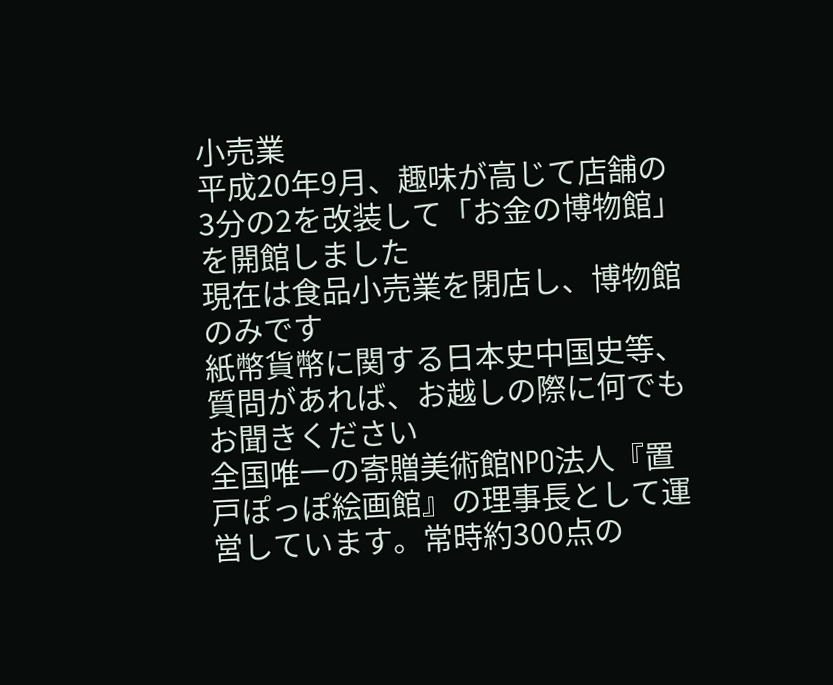小売業
平成20年9月、趣味が高じて店舗の3分の2を改装して「お金の博物館」を開館しました
現在は食品小売業を閉店し、博物館のみです
紙幣貨幣に関する日本史中国史等、質問があれば、お越しの際に何でもお聞きください
全国唯一の寄贈美術館NPO法人『置戸ぽっぽ絵画館』の理事長として運営しています。常時約300点の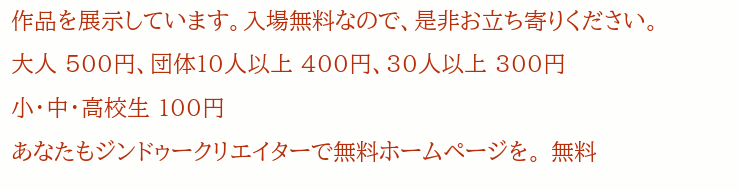作品を展示しています。入場無料なので、是非お立ち寄りください。
大人 500円、団体10人以上 400円、30人以上 300円
小・中・高校生 100円
あなたもジンドゥークリエイターで無料ホームページを。 無料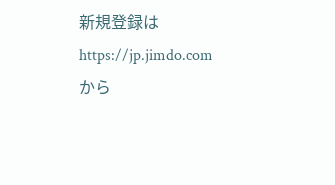新規登録は https://jp.jimdo.com から